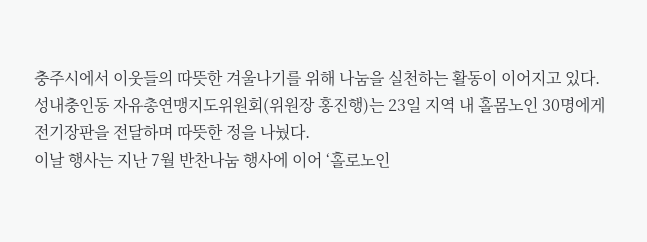충주시에서 이웃들의 따뜻한 겨울나기를 위해 나눔을 실천하는 활동이 이어지고 있다.
성내충인동 자유총연맹지도위원회(위원장 홍진행)는 23일 지역 내 홀몸노인 30명에게 전기장판을 전달하며 따뜻한 정을 나눴다.
이날 행사는 지난 7월 반찬나눔 행사에 이어 ‘홀로노인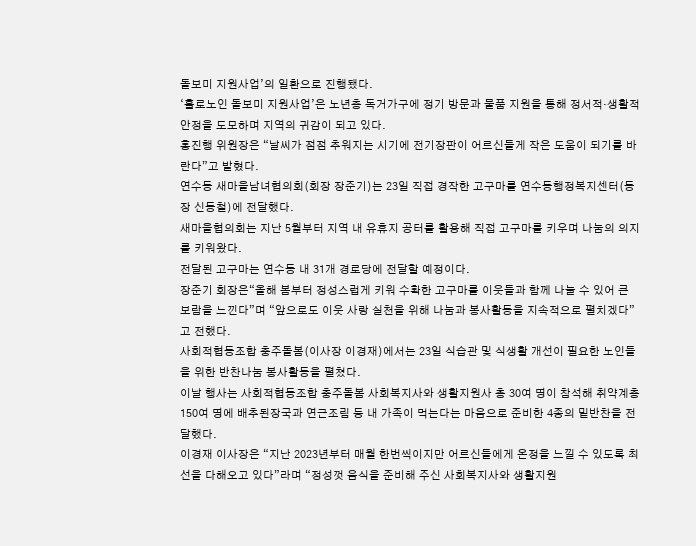돌보미 지원사업’의 일환으로 진행됐다.
‘홀로노인 돌보미 지원사업’은 노년층 독거가구에 정기 방문과 물품 지원을 통해 정서적·생활적 안정을 도모하며 지역의 귀감이 되고 있다.
홍진행 위원장은 “날씨가 점점 추워지는 시기에 전기장판이 어르신들게 작은 도움이 되기를 바란다”고 발혔다.
연수동 새마을남녀협의회(회장 장준기)는 23일 직접 경작한 고구마를 연수동행정복지센터(동장 신동철)에 전달했다.
새마을협의회는 지난 5월부터 지역 내 유휴지 공터를 활용해 직접 고구마를 키우며 나눔의 의지를 키워왔다.
전달된 고구마는 연수동 내 31개 경로당에 전달할 예정이다.
장준기 회장은“올해 봄부터 정성스럽게 키워 수확한 고구마를 이웃들과 함께 나눌 수 있어 큰 보람을 느낀다”며 “앞으로도 이웃 사랑 실천을 위해 나눔과 봉사활동을 지속적으로 펼치겠다”고 전했다.
사회적협동조합 충주돌봄(이사장 이경재)에서는 23일 식습관 및 식생활 개선이 필요한 노인들을 위한 반찬나눔 봉사활동을 펼쳤다.
이날 행사는 사회적협동조합 충주돌봄 사회복지사와 생활지원사 총 30여 명이 참석해 취약계층 150여 명에 배추된장국과 연근조림 등 내 가족이 먹는다는 마음으로 준비한 4종의 밑반찬을 전달했다.
이경재 이사장은 “지난 2023년부터 매월 한번씩이지만 어르신들에게 온정을 느낄 수 있도록 최선을 다해오고 있다”라며 “정성껏 음식을 준비해 주신 사회복지사와 생활지원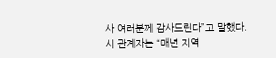사 여러분께 감사드린다”고 말했다.
시 관계자는 “매년 지역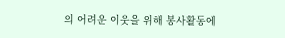의 어려운 이웃을 위해 봉사활동에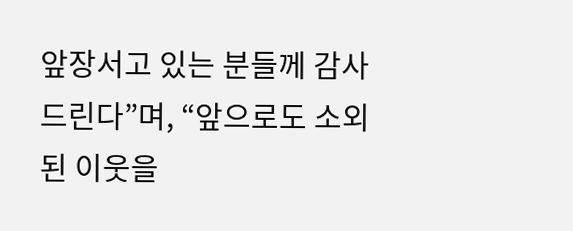앞장서고 있는 분들께 감사드린다”며, “앞으로도 소외된 이웃을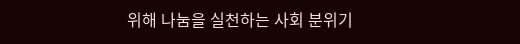위해 나눔을 실천하는 사회 분위기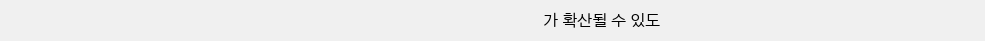가 확산될 수 있도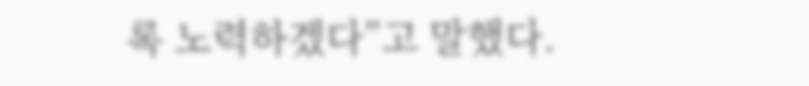록 노력하겠다”고 말했다.